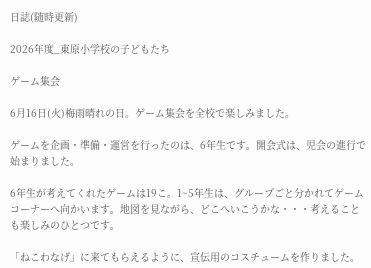日誌(随時更新)

2026年度_東原小学校の子どもたち

ゲーム集会

6月16日(火)梅雨晴れの日。ゲーム集会を全校で楽しみました。

ゲームを企画・準備・運営を行ったのは、6年生です。開会式は、児会の進行で始まりました。

6年生が考えてくれたゲームは19こ。1~5年生は、グループごと分かれてゲームコーナーへ向かいます。地図を見ながら、どこへいこうかな・・・考えることも楽しみのひとつです。

「ねこわなげ」に来てもらえるように、宣伝用のコスチュームを作りました。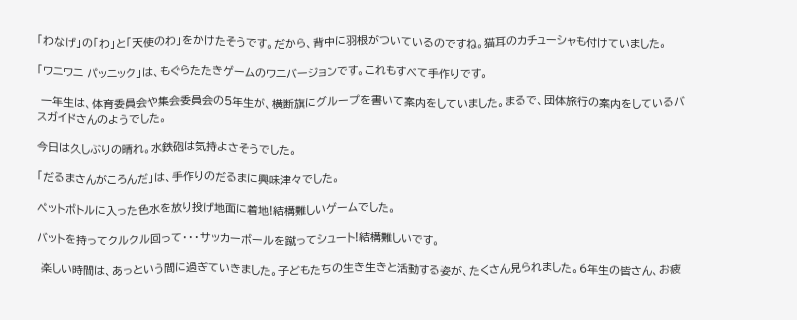「わなげ」の「わ」と「天使のわ」をかけたそうです。だから、背中に羽根がついているのですね。猫耳のカチューシャも付けていました。

「ワニワニ パッニック」は、もぐらたたきゲームのワニバージョンです。これもすべて手作りです。

 一年生は、体育委員会や集会委員会の5年生が、横断旗にグループを書いて案内をしていました。まるで、団体旅行の案内をしているバスガイドさんのようでした。

今日は久しぶりの晴れ。水鉄砲は気持よさそうでした。

「だるまさんがころんだ」は、手作りのだるまに興味津々でした。

ペットボトルに入った色水を放り投げ地面に着地!結構難しいゲームでした。

バットを持ってクルクル回って・・・サッカーボールを蹴ってシュート!結構難しいです。

 楽しい時間は、あっという間に過ぎていきました。子どもたちの生き生きと活動する姿が、たくさん見られました。6年生の皆さん、お疲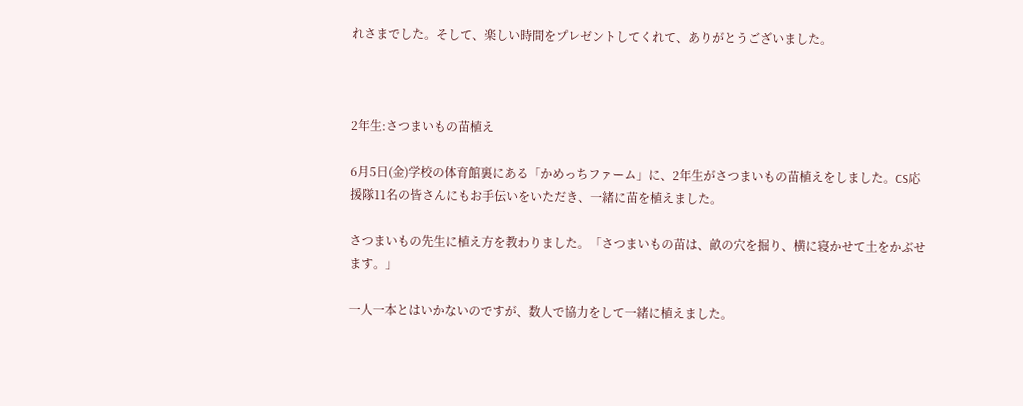れさまでした。そして、楽しい時間をプレゼントしてくれて、ありがとうございました。



2年生:さつまいもの苗植え

6月5日(金)学校の体育館裏にある「かめっちファーム」に、2年生がさつまいもの苗植えをしました。CS応援隊11名の皆さんにもお手伝いをいただき、一緒に苗を植えました。

さつまいもの先生に植え方を教わりました。「さつまいもの苗は、畝の穴を掘り、横に寝かせて土をかぶせます。」

一人一本とはいかないのですが、数人で協力をして一緒に植えました。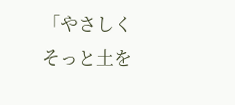「やさしくそっと土を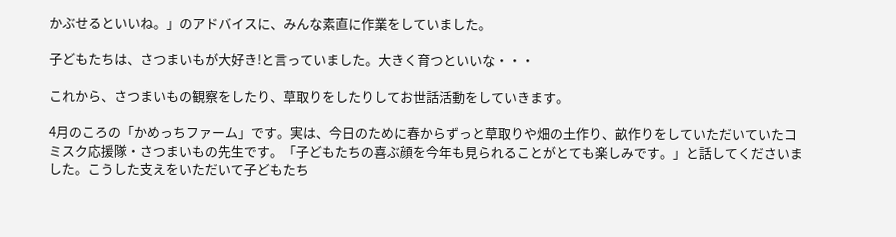かぶせるといいね。」のアドバイスに、みんな素直に作業をしていました。

子どもたちは、さつまいもが大好き!と言っていました。大きく育つといいな・・・

これから、さつまいもの観察をしたり、草取りをしたりしてお世話活動をしていきます。

4月のころの「かめっちファーム」です。実は、今日のために春からずっと草取りや畑の土作り、畝作りをしていただいていたコミスク応援隊・さつまいもの先生です。「子どもたちの喜ぶ顔を今年も見られることがとても楽しみです。」と話してくださいました。こうした支えをいただいて子どもたち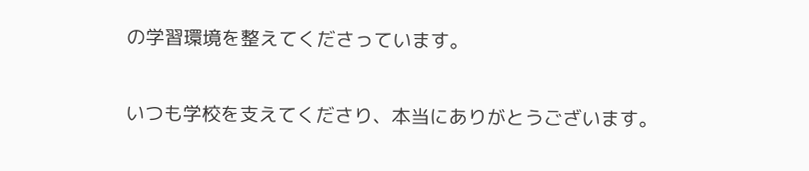の学習環境を整えてくださっています。

いつも学校を支えてくださり、本当にありがとうございます。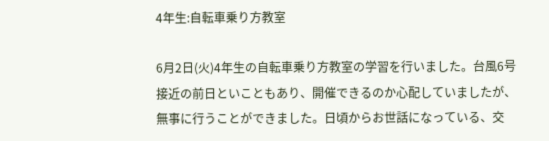4年生:自転車乗り方教室

6月2日(火)4年生の自転車乗り方教室の学習を行いました。台風6号接近の前日といこともあり、開催できるのか心配していましたが、無事に行うことができました。日頃からお世話になっている、交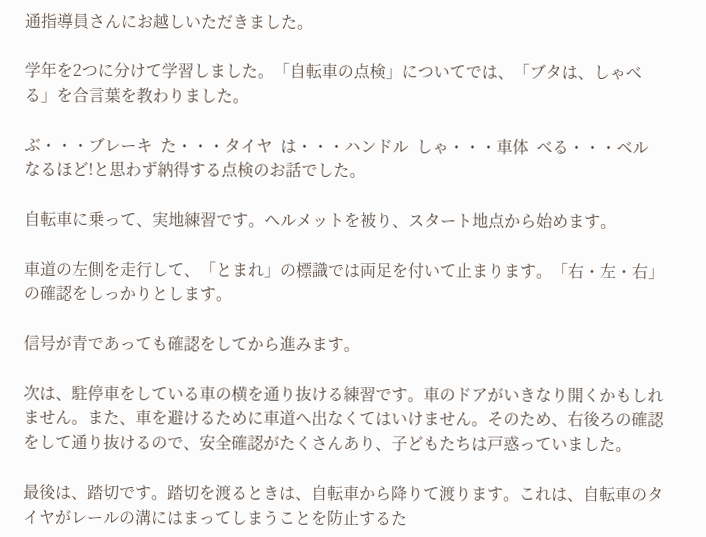通指導員さんにお越しいただきました。

学年を2つに分けて学習しました。「自転車の点検」についてでは、「ブタは、しゃべる」を合言葉を教わりました。

ぶ・・・ブレーキ  た・・・タイヤ  は・・・ハンドル  しゃ・・・車体  べる・・・ベル
なるほど!と思わず納得する点検のお話でした。

自転車に乗って、実地練習です。ヘルメットを被り、スタート地点から始めます。

車道の左側を走行して、「とまれ」の標識では両足を付いて止まります。「右・左・右」の確認をしっかりとします。

信号が青であっても確認をしてから進みます。

次は、駐停車をしている車の横を通り抜ける練習です。車のドアがいきなり開くかもしれません。また、車を避けるために車道へ出なくてはいけません。そのため、右後ろの確認をして通り抜けるので、安全確認がたくさんあり、子どもたちは戸惑っていました。

最後は、踏切です。踏切を渡るときは、自転車から降りて渡ります。これは、自転車のタイヤがレールの溝にはまってしまうことを防止するた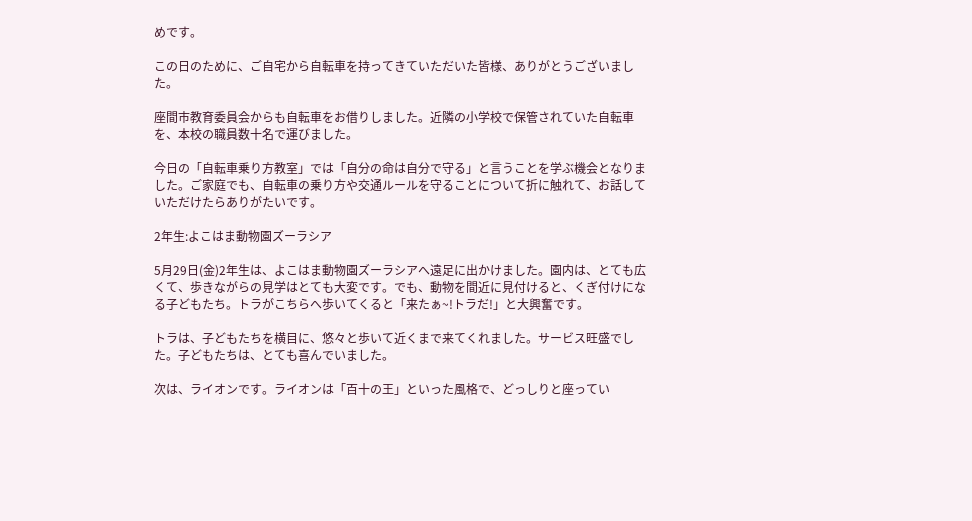めです。

この日のために、ご自宅から自転車を持ってきていただいた皆様、ありがとうございました。

座間市教育委員会からも自転車をお借りしました。近隣の小学校で保管されていた自転車を、本校の職員数十名で運びました。

今日の「自転車乗り方教室」では「自分の命は自分で守る」と言うことを学ぶ機会となりました。ご家庭でも、自転車の乗り方や交通ルールを守ることについて折に触れて、お話していただけたらありがたいです。

2年生:よこはま動物園ズーラシア

5月29日(金)2年生は、よこはま動物園ズーラシアへ遠足に出かけました。園内は、とても広くて、歩きながらの見学はとても大変です。でも、動物を間近に見付けると、くぎ付けになる子どもたち。トラがこちらへ歩いてくると「来たぁ~!トラだ!」と大興奮です。

トラは、子どもたちを横目に、悠々と歩いて近くまで来てくれました。サービス旺盛でした。子どもたちは、とても喜んでいました。

次は、ライオンです。ライオンは「百十の王」といった風格で、どっしりと座ってい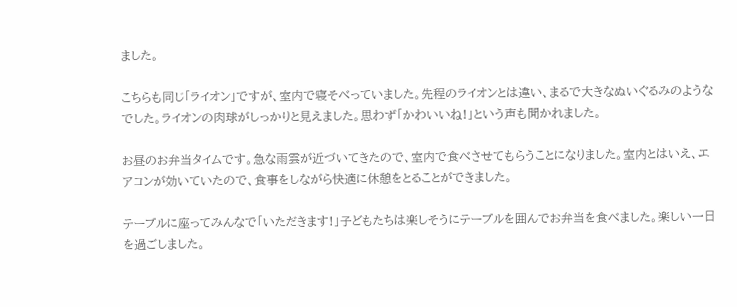ました。

こちらも同じ「ライオン」ですが、室内で寝そべっていました。先程のライオンとは違い、まるで大きなぬいぐるみのようなでした。ライオンの肉球がしっかりと見えました。思わず「かわいいね!」という声も聞かれました。

お昼のお弁当タイムです。急な雨雲が近づいてきたので、室内で食べさせてもらうことになりました。室内とはいえ、エアコンが効いていたので、食事をしながら快適に休憩をとることができました。

テーブルに座ってみんなで「いただきます!」子どもたちは楽しそうにテーブルを囲んでお弁当を食べました。楽しい一日を過ごしました。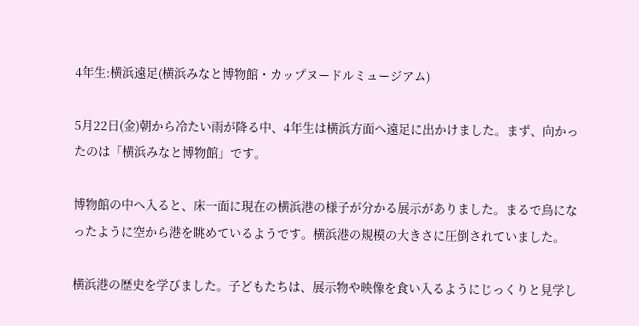4年生:横浜遠足(横浜みなと博物館・カップヌードルミュージアム)

5月22日(金)朝から冷たい雨が降る中、4年生は横浜方面へ遠足に出かけました。まず、向かったのは「横浜みなと博物館」です。

博物館の中へ入ると、床一面に現在の横浜港の様子が分かる展示がありました。まるで鳥になったように空から港を眺めているようです。横浜港の規模の大きさに圧倒されていました。

横浜港の歴史を学びました。子どもたちは、展示物や映像を食い入るようにじっくりと見学し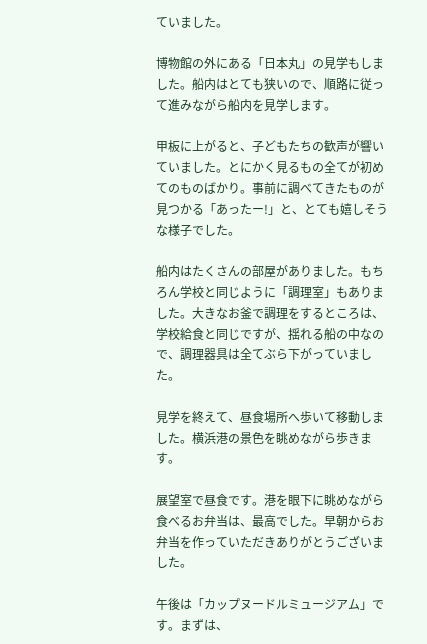ていました。

博物館の外にある「日本丸」の見学もしました。船内はとても狭いので、順路に従って進みながら船内を見学します。

甲板に上がると、子どもたちの歓声が響いていました。とにかく見るもの全てが初めてのものばかり。事前に調べてきたものが見つかる「あったー!」と、とても嬉しそうな様子でした。

船内はたくさんの部屋がありました。もちろん学校と同じように「調理室」もありました。大きなお釜で調理をするところは、学校給食と同じですが、揺れる船の中なので、調理器具は全てぶら下がっていました。

見学を終えて、昼食場所へ歩いて移動しました。横浜港の景色を眺めながら歩きます。

展望室で昼食です。港を眼下に眺めながら食べるお弁当は、最高でした。早朝からお弁当を作っていただきありがとうございました。

午後は「カップヌードルミュージアム」です。まずは、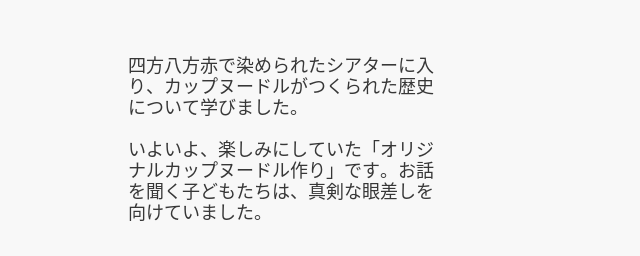四方八方赤で染められたシアターに入り、カップヌードルがつくられた歴史について学びました。

いよいよ、楽しみにしていた「オリジナルカップヌードル作り」です。お話を聞く子どもたちは、真剣な眼差しを向けていました。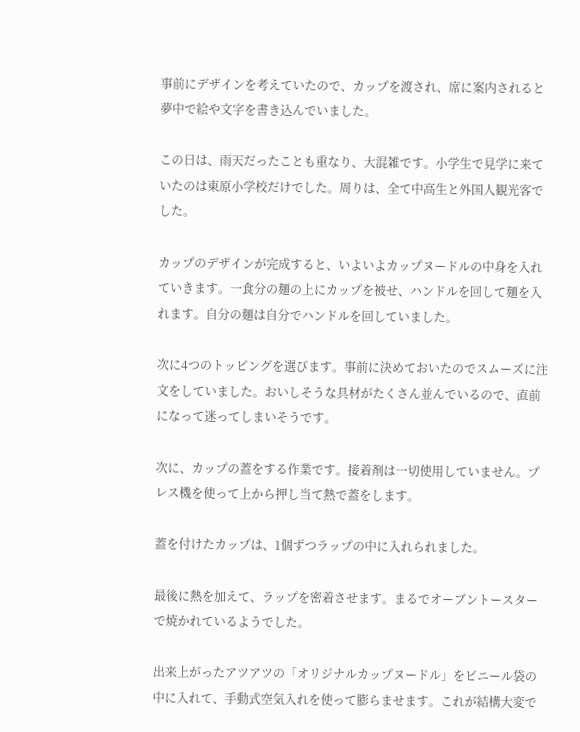事前にデザインを考えていたので、カップを渡され、席に案内されると夢中で絵や文字を書き込んでいました。

この日は、雨天だったことも重なり、大混雑です。小学生で見学に来ていたのは東原小学校だけでした。周りは、全て中高生と外国人観光客でした。

カップのデザインが完成すると、いよいよカップヌードルの中身を入れていきます。一食分の麺の上にカップを被せ、ハンドルを回して麺を入れます。自分の麺は自分でハンドルを回していました。

次に4つのトッピングを選びます。事前に決めておいたのでスムーズに注文をしていました。おいしそうな具材がたくさん並んでいるので、直前になって迷ってしまいそうです。

次に、カップの蓋をする作業です。接着剤は一切使用していません。プレス機を使って上から押し当て熱で蓋をします。

蓋を付けたカップは、1個ずつラップの中に入れられました。

最後に熱を加えて、ラップを密着させます。まるでオーブントースターで焼かれているようでした。

出来上がったアツアツの「オリジナルカップヌードル」をビニール袋の中に入れて、手動式空気入れを使って膨らませます。これが結構大変で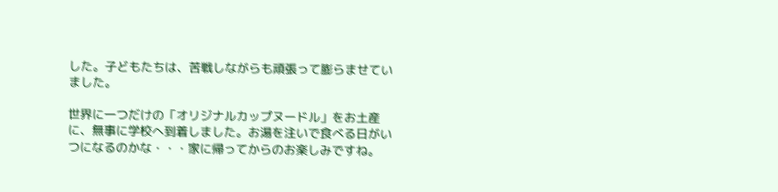した。子どもたちは、苦戦しながらも頑張って膨らませていました。

世界に一つだけの「オリジナルカップヌードル」をお土産に、無事に学校へ到着しました。お湯を注いで食べる日がいつになるのかな・・・家に帰ってからのお楽しみですね。